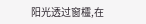阳光透过窗欞,在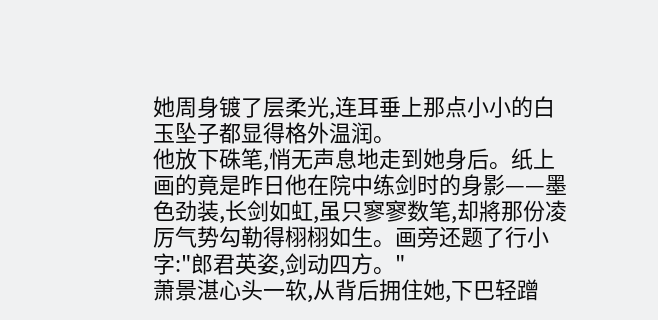她周身镀了层柔光,连耳垂上那点小小的白玉坠子都显得格外温润。
他放下硃笔,悄无声息地走到她身后。纸上画的竟是昨日他在院中练剑时的身影——墨色劲装,长剑如虹,虽只寥寥数笔,却將那份凌厉气势勾勒得栩栩如生。画旁还题了行小字:"郎君英姿,剑动四方。"
萧景湛心头一软,从背后拥住她,下巴轻蹭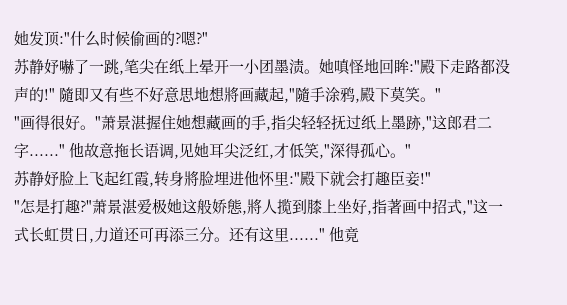她发顶:"什么时候偷画的?嗯?"
苏静妤嚇了一跳,笔尖在纸上晕开一小团墨渍。她嗔怪地回眸:"殿下走路都没声的!" 隨即又有些不好意思地想將画藏起,"隨手涂鸦,殿下莫笑。"
"画得很好。"萧景湛握住她想藏画的手,指尖轻轻抚过纸上墨跡,"这郎君二字......" 他故意拖长语调,见她耳尖泛红,才低笑,"深得孤心。"
苏静妤脸上飞起红霞,转身將脸埋进他怀里:"殿下就会打趣臣妾!"
"怎是打趣?"萧景湛爱极她这般娇態,將人揽到膝上坐好,指著画中招式,"这一式长虹贯日,力道还可再添三分。还有这里......" 他竟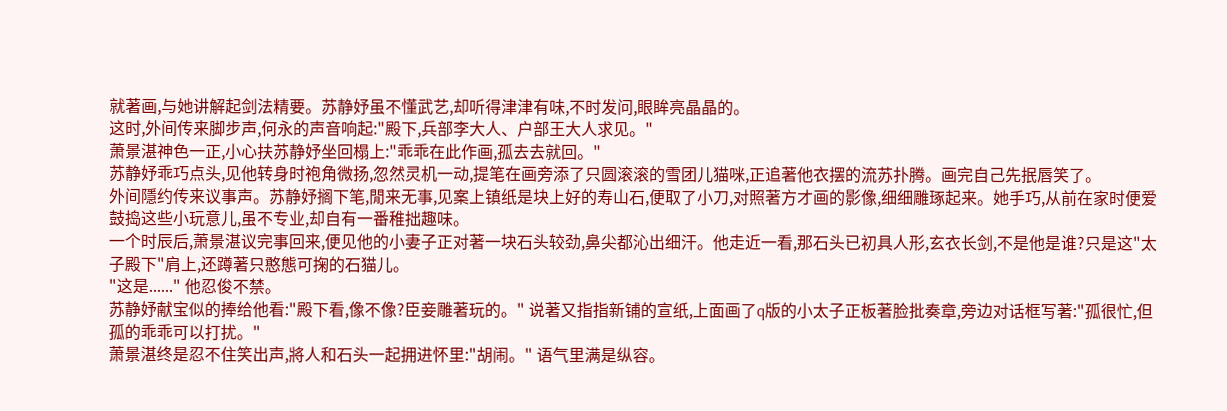就著画,与她讲解起剑法精要。苏静妤虽不懂武艺,却听得津津有味,不时发问,眼眸亮晶晶的。
这时,外间传来脚步声,何永的声音响起:"殿下,兵部李大人、户部王大人求见。"
萧景湛神色一正,小心扶苏静妤坐回榻上:"乖乖在此作画,孤去去就回。"
苏静妤乖巧点头,见他转身时袍角微扬,忽然灵机一动,提笔在画旁添了只圆滚滚的雪团儿猫咪,正追著他衣摆的流苏扑腾。画完自己先抿唇笑了。
外间隱约传来议事声。苏静妤搁下笔,閒来无事,见案上镇纸是块上好的寿山石,便取了小刀,对照著方才画的影像,细细雕琢起来。她手巧,从前在家时便爱鼓捣这些小玩意儿,虽不专业,却自有一番稚拙趣味。
一个时辰后,萧景湛议完事回来,便见他的小妻子正对著一块石头较劲,鼻尖都沁出细汗。他走近一看,那石头已初具人形,玄衣长剑,不是他是谁?只是这"太子殿下"肩上,还蹲著只憨態可掬的石猫儿。
"这是......" 他忍俊不禁。
苏静妤献宝似的捧给他看:"殿下看,像不像?臣妾雕著玩的。" 说著又指指新铺的宣纸,上面画了q版的小太子正板著脸批奏章,旁边对话框写著:"孤很忙,但孤的乖乖可以打扰。"
萧景湛终是忍不住笑出声,將人和石头一起拥进怀里:"胡闹。" 语气里满是纵容。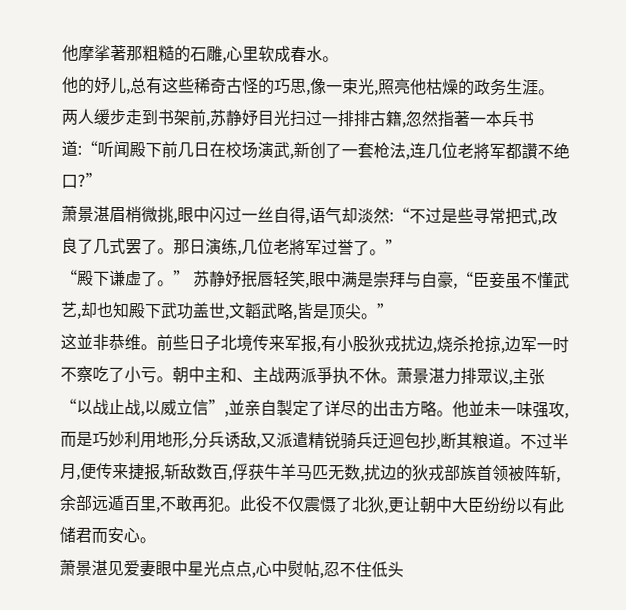他摩挲著那粗糙的石雕,心里软成春水。
他的妤儿,总有这些稀奇古怪的巧思,像一束光,照亮他枯燥的政务生涯。
两人缓步走到书架前,苏静妤目光扫过一排排古籍,忽然指著一本兵书道:“听闻殿下前几日在校场演武,新创了一套枪法,连几位老將军都讚不绝口?”
萧景湛眉梢微挑,眼中闪过一丝自得,语气却淡然:“不过是些寻常把式,改良了几式罢了。那日演练,几位老將军过誉了。”
“殿下谦虚了。” 苏静妤抿唇轻笑,眼中满是崇拜与自豪,“臣妾虽不懂武艺,却也知殿下武功盖世,文韜武略,皆是顶尖。”
这並非恭维。前些日子北境传来军报,有小股狄戎扰边,烧杀抢掠,边军一时不察吃了小亏。朝中主和、主战两派爭执不休。萧景湛力排眾议,主张“以战止战,以威立信”,並亲自製定了详尽的出击方略。他並未一味强攻,而是巧妙利用地形,分兵诱敌,又派遣精锐骑兵迂迴包抄,断其粮道。不过半月,便传来捷报,斩敌数百,俘获牛羊马匹无数,扰边的狄戎部族首领被阵斩,余部远遁百里,不敢再犯。此役不仅震慑了北狄,更让朝中大臣纷纷以有此储君而安心。
萧景湛见爱妻眼中星光点点,心中熨帖,忍不住低头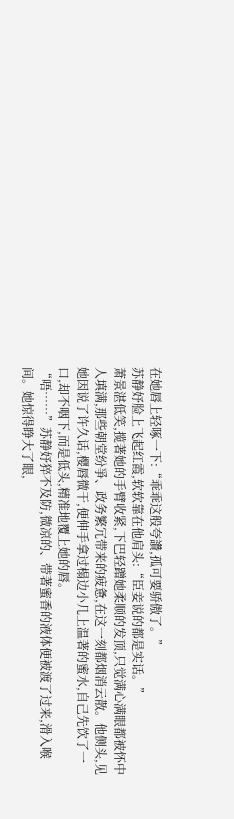在她唇上轻啄一下:“乖乖这般夸讚,孤可要骄傲了。”
苏静妤脸上飞起红霞,软软靠在他肩头:“臣妾说的都是实话。”
萧景湛低笑,揽著她的手臂收紧,下巴轻蹭她柔顺的发顶,只觉满心满眼都被怀中人填满,那些朝堂纷爭、政务繁冗带来的疲惫,在这一刻都烟消云散。他侧头,见她因说了许久话,樱唇微干,便伸手拿过榻边小几上温著的蜜水,自己先饮了一口,却不咽下,而是低头,精准地覆上她的唇。
“唔……”苏静妤猝不及防,微凉的、带著蜜香的液体便被渡了过来,滑入喉间。她惊得睁大了眼,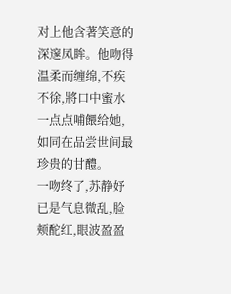对上他含著笑意的深邃凤眸。他吻得温柔而缠绵,不疾不徐,將口中蜜水一点点哺餵给她,如同在品尝世间最珍贵的甘醴。
一吻终了,苏静妤已是气息微乱,脸颊酡红,眼波盈盈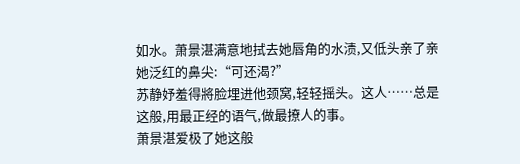如水。萧景湛满意地拭去她唇角的水渍,又低头亲了亲她泛红的鼻尖:“可还渴?”
苏静妤羞得將脸埋进他颈窝,轻轻摇头。这人……总是这般,用最正经的语气,做最撩人的事。
萧景湛爱极了她这般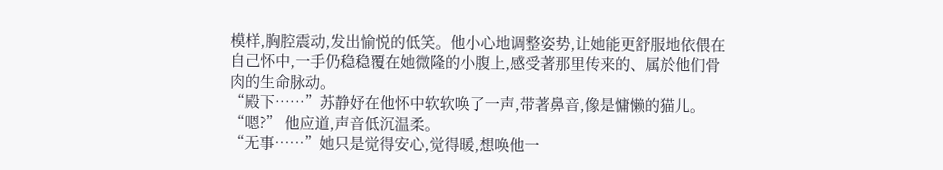模样,胸腔震动,发出愉悦的低笑。他小心地调整姿势,让她能更舒服地依偎在自己怀中,一手仍稳稳覆在她微隆的小腹上,感受著那里传来的、属於他们骨肉的生命脉动。
“殿下……”苏静妤在他怀中软软唤了一声,带著鼻音,像是慵懒的猫儿。
“嗯?” 他应道,声音低沉温柔。
“无事……”她只是觉得安心,觉得暖,想唤他一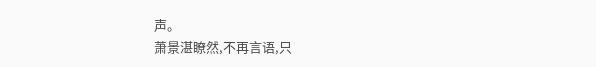声。
萧景湛瞭然,不再言语,只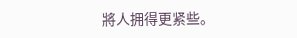將人拥得更紧些。